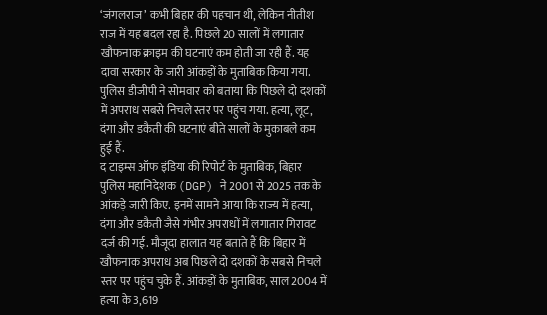‘जंगलराज’ कभी बिहार की पहचान थी, लेकिन नीतीश राज में यह बदल रहा है. पिछले 20 सालों में लगातार खौफनाक क्राइम की घटनाएं कम होती जा रही हैं. यह दावा सरकार के जारी आंकड़ों के मुताबिक किया गया. पुलिस डीजीपी ने सोमवार को बताया कि पिछले दो दशकों में अपराध सबसे निचले स्तर पर पहुंच गया. हत्या, लूट, दंगा और डकैती की घटनाएं बीते सालों के मुकाबले कम हुई हैं.
द टाइम्स ऑफ इंडिया की रिपोर्ट के मुताबिक, बिहार पुलिस महानिदेशक (DGP) ने 2001 से 2025 तक के आंकड़े जारी किए. इनमें सामने आया कि राज्य में हत्या, दंगा और डकैती जैसे गंभीर अपराधों में लगातार गिरावट दर्ज की गई. मौजूदा हालात यह बताते हैं कि बिहार में खौफनाक अपराध अब पिछले दो दशकों के सबसे निचले स्तर पर पहुंच चुके हैं. आंकड़ों के मुताबिक, साल 2004 में हत्या के 3,619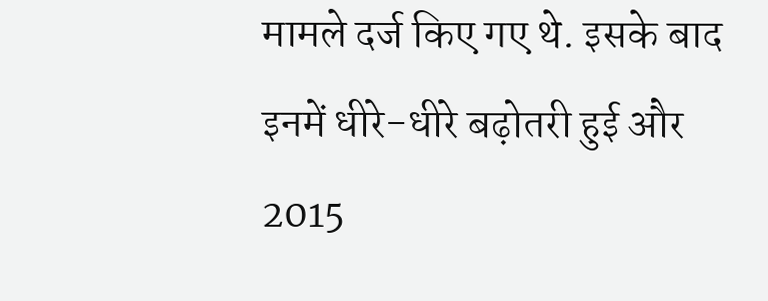मामले दर्ज किए गए थे. इसके बाद इनमें धीरे-धीरे बढ़ोतरी हुई और 2015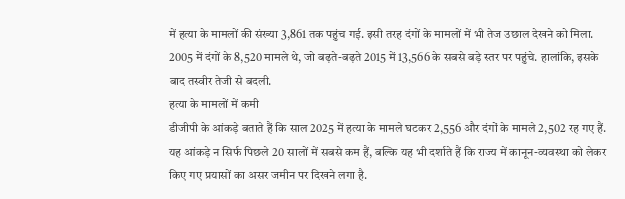में हत्या के मामलों की संख्या 3,861 तक पहुंच गई. इसी तरह दंगों के मामलों में भी तेज उछाल देखने को मिला. 2005 में दंगों के 8,520 मामले थे, जो बढ़ते-बढ़ते 2015 में 13,566 के सबसे बड़े स्तर पर पहुंचे. हालांकि, इसके बाद तस्वीर तेजी से बदली.
हत्या के मामलों में कमी
डीजीपी के आंकड़े बताते हैं कि साल 2025 में हत्या के मामले घटकर 2,556 और दंगों के मामले 2,502 रह गए हैं. यह आंकड़े न सिर्फ पिछले 20 सालों में सबसे कम हैं, बल्कि यह भी दर्शाते हैं कि राज्य में कानून-व्यवस्था को लेकर किए गए प्रयासों का असर जमीन पर दिखने लगा है.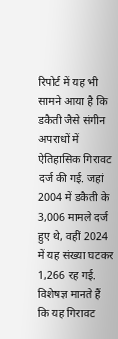रिपोर्ट में यह भी सामने आया है कि डकैती जैसे संगीन अपराधों में ऐतिहासिक गिरावट दर्ज की गई. जहां 2004 में डकैती के 3,006 मामले दर्ज हुए थे, वहीं 2024 में यह संख्या घटकर 1,266 रह गई. विशेषज्ञ मानते हैं कि यह गिरावट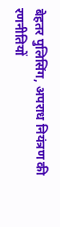बेहतर पुलिसिंग, अपराध नियंत्रण की रणनीतियों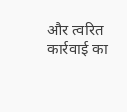और त्वरित कार्रवाई का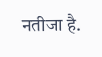नतीजा है.